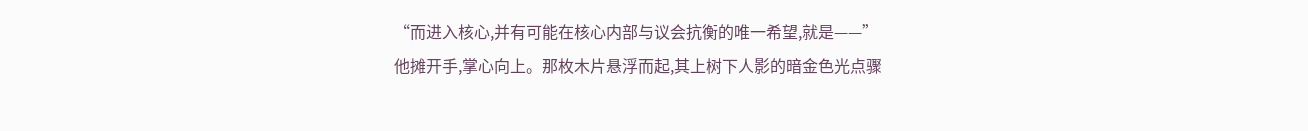“而进入核心,并有可能在核心内部与议会抗衡的唯一希望,就是——”
他摊开手,掌心向上。那枚木片悬浮而起,其上树下人影的暗金色光点骤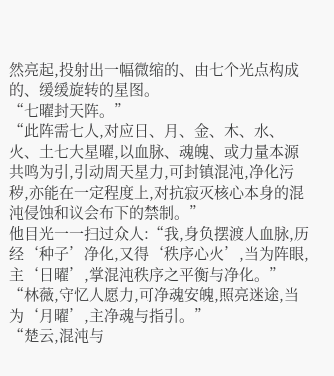然亮起,投射出一幅微缩的、由七个光点构成的、缓缓旋转的星图。
“七曜封天阵。”
“此阵需七人,对应日、月、金、木、水、火、土七大星曜,以血脉、魂魄、或力量本源共鸣为引,引动周天星力,可封镇混沌,净化污秽,亦能在一定程度上,对抗寂灭核心本身的混沌侵蚀和议会布下的禁制。”
他目光一一扫过众人:“我,身负摆渡人血脉,历经‘种子’净化,又得‘秩序心火’,当为阵眼,主‘日曜’,掌混沌秩序之平衡与净化。”
“林薇,守忆人愿力,可净魂安魄,照亮迷途,当为‘月曜’,主净魂与指引。”
“楚云,混沌与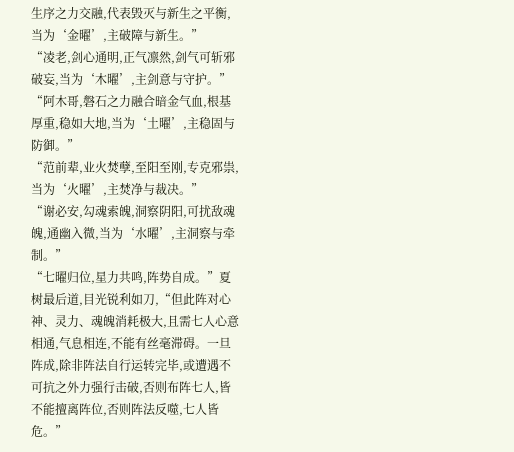生序之力交融,代表毁灭与新生之平衡,当为‘金曜’,主破障与新生。”
“凌老,剑心通明,正气凛然,剑气可斩邪破妄,当为‘木曜’,主剑意与守护。”
“阿木哥,磐石之力融合暗金气血,根基厚重,稳如大地,当为‘土曜’,主稳固与防御。”
“范前辈,业火焚孽,至阳至刚,专克邪祟,当为‘火曜’,主焚净与裁决。”
“谢必安,勾魂索魄,洞察阴阳,可扰敌魂魄,通幽入微,当为‘水曜’,主洞察与牵制。”
“七曜归位,星力共鸣,阵势自成。”夏树最后道,目光锐利如刀,“但此阵对心神、灵力、魂魄消耗极大,且需七人心意相通,气息相连,不能有丝毫滞碍。一旦阵成,除非阵法自行运转完毕,或遭遇不可抗之外力强行击破,否则布阵七人,皆不能擅离阵位,否则阵法反噬,七人皆危。”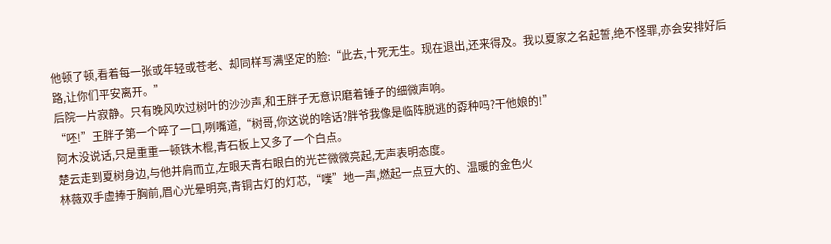他顿了顿,看着每一张或年轻或苍老、却同样写满坚定的脸:“此去,十死无生。现在退出,还来得及。我以夏家之名起誓,绝不怪罪,亦会安排好后路,让你们平安离开。”
后院一片寂静。只有晚风吹过树叶的沙沙声,和王胖子无意识磨着锤子的细微声响。
“呸!”王胖子第一个啐了一口,咧嘴道,“树哥,你这说的啥话?胖爷我像是临阵脱逃的孬种吗?干他娘的!”
阿木没说话,只是重重一顿铁木棍,青石板上又多了一个白点。
楚云走到夏树身边,与他并肩而立,左眼天青右眼白的光芒微微亮起,无声表明态度。
林薇双手虚捧于胸前,眉心光晕明亮,青铜古灯的灯芯,“噗”地一声,燃起一点豆大的、温暖的金色火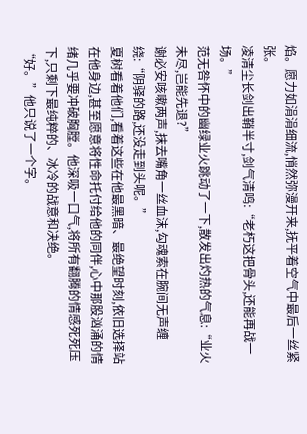焰。愿力如涓涓细流,悄然弥漫开来,抚平着空气中最后一丝紧张。
凌清尘长剑出鞘半寸,剑气清鸣:“老朽这把骨头,还能再战一场。”
范无咎怀中的幽绿业火跳动了一下,散发出灼热的气息:“业火未尽,岂能先退?”
谢必安咳嗽两声,抹去嘴角一丝血沫,勾魂索在腕间无声缠绕:“阴驿的路,还没走到头呢。”
夏树看着他们,看着这些在他最黑暗、最绝望时刻,依旧选择站在他身边,甚至愿意将性命托付给他的同伴,心中那股汹涌的情绪几乎要冲破胸膛。他深吸一口气,将所有翻腾的情感死死压下,只剩下最纯粹的、冰冷的战意和决绝。
“好。”他只说了一个字。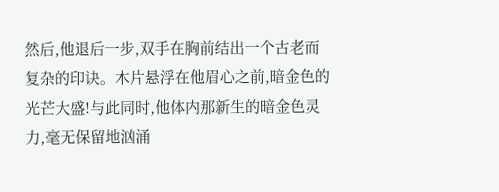然后,他退后一步,双手在胸前结出一个古老而复杂的印诀。木片悬浮在他眉心之前,暗金色的光芒大盛!与此同时,他体内那新生的暗金色灵力,毫无保留地汹涌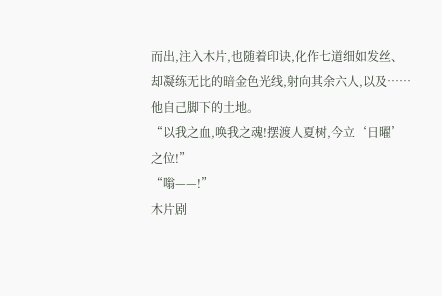而出,注入木片,也随着印诀,化作七道细如发丝、却凝练无比的暗金色光线,射向其余六人,以及……他自己脚下的土地。
“以我之血,唤我之魂!摆渡人夏树,今立‘日曜’之位!”
“嗡——!”
木片剧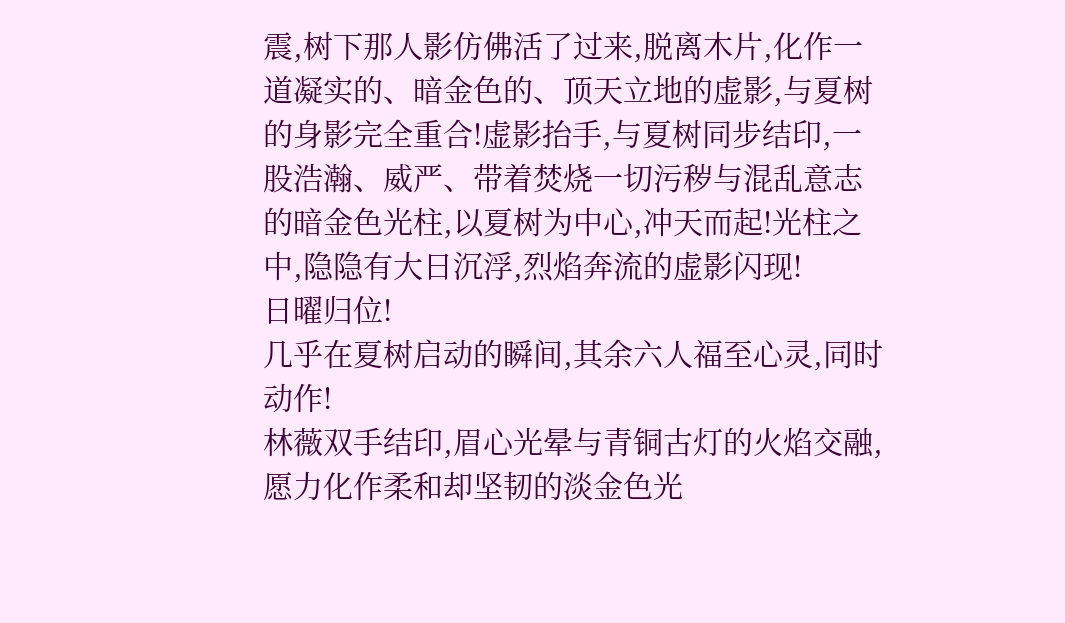震,树下那人影仿佛活了过来,脱离木片,化作一道凝实的、暗金色的、顶天立地的虚影,与夏树的身影完全重合!虚影抬手,与夏树同步结印,一股浩瀚、威严、带着焚烧一切污秽与混乱意志的暗金色光柱,以夏树为中心,冲天而起!光柱之中,隐隐有大日沉浮,烈焰奔流的虚影闪现!
日曜归位!
几乎在夏树启动的瞬间,其余六人福至心灵,同时动作!
林薇双手结印,眉心光晕与青铜古灯的火焰交融,愿力化作柔和却坚韧的淡金色光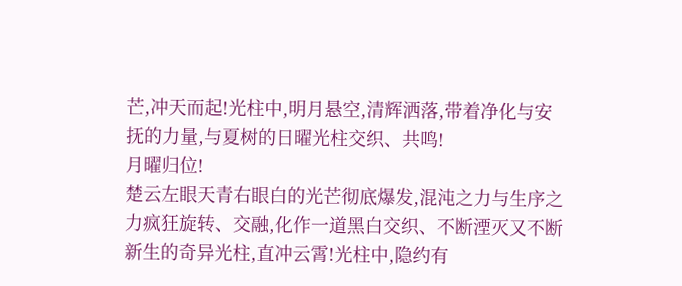芒,冲天而起!光柱中,明月悬空,清辉洒落,带着净化与安抚的力量,与夏树的日曜光柱交织、共鸣!
月曜归位!
楚云左眼天青右眼白的光芒彻底爆发,混沌之力与生序之力疯狂旋转、交融,化作一道黑白交织、不断湮灭又不断新生的奇异光柱,直冲云霄!光柱中,隐约有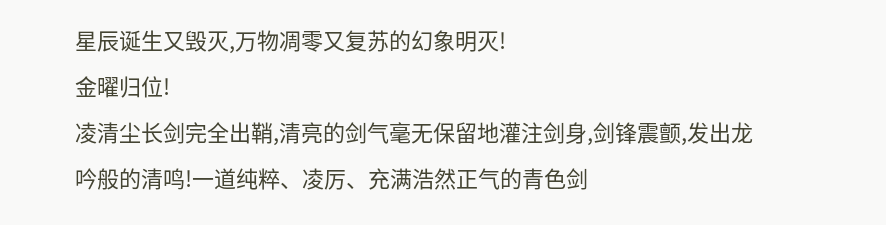星辰诞生又毁灭,万物凋零又复苏的幻象明灭!
金曜归位!
凌清尘长剑完全出鞘,清亮的剑气毫无保留地灌注剑身,剑锋震颤,发出龙吟般的清鸣!一道纯粹、凌厉、充满浩然正气的青色剑